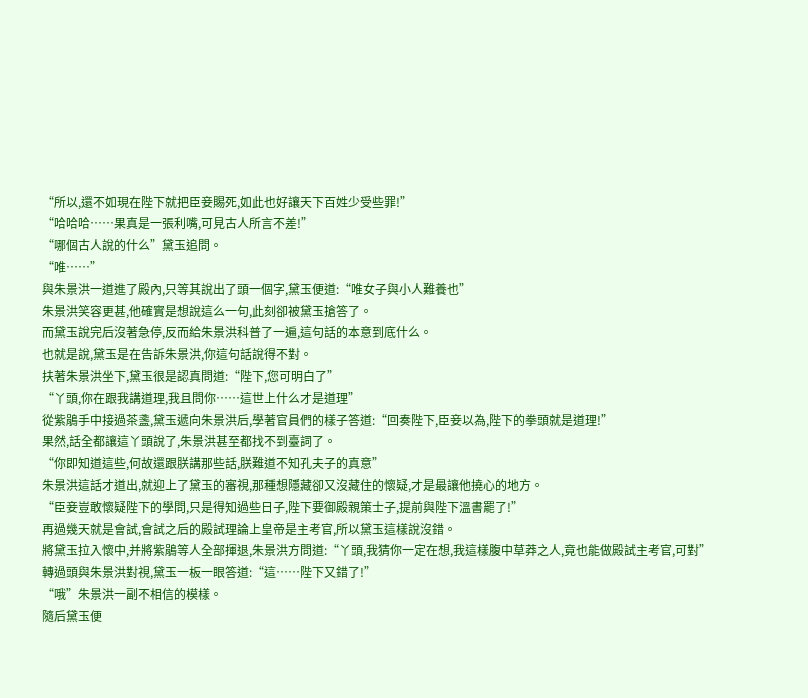“所以,還不如現在陛下就把臣妾賜死,如此也好讓天下百姓少受些罪!”
“哈哈哈……果真是一張利嘴,可見古人所言不差!”
“哪個古人說的什么”黛玉追問。
“唯……”
與朱景洪一道進了殿內,只等其說出了頭一個字,黛玉便道:“唯女子與小人難養也”
朱景洪笑容更甚,他確實是想說這么一句,此刻卻被黛玉搶答了。
而黛玉說完后沒著急停,反而給朱景洪科普了一遍,這句話的本意到底什么。
也就是說,黛玉是在告訴朱景洪,你這句話說得不對。
扶著朱景洪坐下,黛玉很是認真問道:“陛下,您可明白了”
“丫頭,你在跟我講道理,我且問你……這世上什么才是道理”
從紫鵑手中接過茶盞,黛玉遞向朱景洪后,學著官員們的樣子答道:“回奏陛下,臣妾以為,陛下的拳頭就是道理!”
果然,話全都讓這丫頭說了,朱景洪甚至都找不到臺詞了。
“你即知道這些,何故還跟朕講那些話,朕難道不知孔夫子的真意”
朱景洪這話才道出,就迎上了黛玉的審視,那種想隱藏卻又沒藏住的懷疑,才是最讓他撓心的地方。
“臣妾豈敢懷疑陛下的學問,只是得知過些日子,陛下要御殿親策士子,提前與陛下溫書罷了!”
再過幾天就是會試,會試之后的殿試理論上皇帝是主考官,所以黛玉這樣說沒錯。
將黛玉拉入懷中,并將紫鵑等人全部揮退,朱景洪方問道:“丫頭,我猜你一定在想,我這樣腹中草莽之人,竟也能做殿試主考官,可對”
轉過頭與朱景洪對視,黛玉一板一眼答道:“這……陛下又錯了!”
“哦”朱景洪一副不相信的模樣。
隨后黛玉便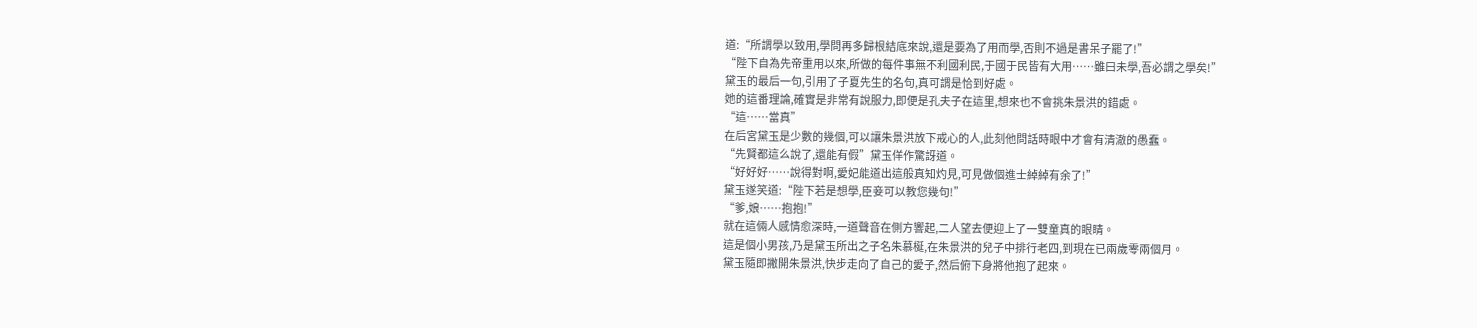道:“所謂學以致用,學問再多歸根結底來說,還是要為了用而學,否則不過是書呆子罷了!”
“陛下自為先帝重用以來,所做的每件事無不利國利民,于國于民皆有大用……雖曰未學,吾必謂之學矣!”
黛玉的最后一句,引用了子夏先生的名句,真可謂是恰到好處。
她的這番理論,確實是非常有說服力,即便是孔夫子在這里,想來也不會挑朱景洪的錯處。
“這……當真”
在后宮黛玉是少數的幾個,可以讓朱景洪放下戒心的人,此刻他問話時眼中才會有清澈的愚蠢。
“先賢都這么說了,還能有假”黛玉佯作驚訝道。
“好好好……說得對啊,愛妃能道出這般真知灼見,可見做個進士綽綽有余了!”
黛玉遂笑道:“陛下若是想學,臣妾可以教您幾句!”
“爹,娘……抱抱!”
就在這倆人感情愈深時,一道聲音在側方響起,二人望去便迎上了一雙童真的眼睛。
這是個小男孩,乃是黛玉所出之子名朱慕梴,在朱景洪的兒子中排行老四,到現在已兩歲零兩個月。
黛玉隨即撇開朱景洪,快步走向了自己的愛子,然后俯下身將他抱了起來。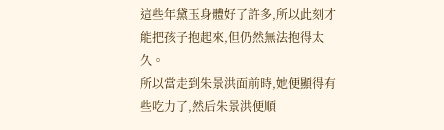這些年黛玉身體好了許多,所以此刻才能把孩子抱起來,但仍然無法抱得太久。
所以當走到朱景洪面前時,她便顯得有些吃力了,然后朱景洪便順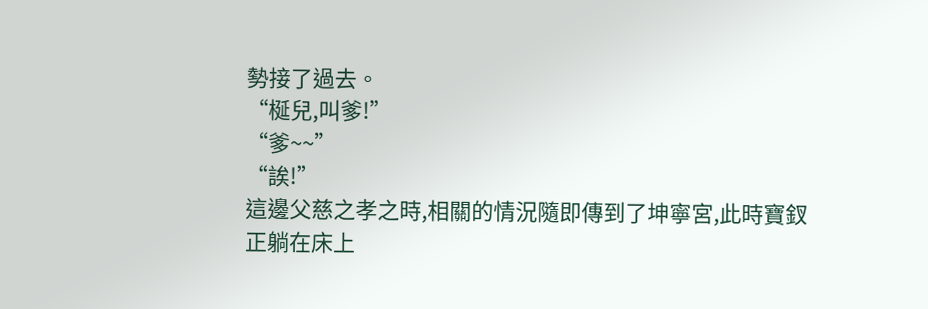勢接了過去。
“梴兒,叫爹!”
“爹~~”
“誒!”
這邊父慈之孝之時,相關的情況隨即傳到了坤寧宮,此時寶釵正躺在床上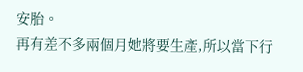安胎。
再有差不多兩個月她將要生產,所以當下行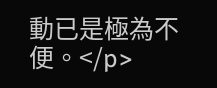動已是極為不便。</p>